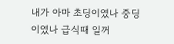내가 아마 초딩이였나 중딩이였나 급식때 일꺼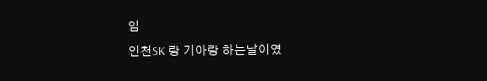임
인천SK 랑 기아랑 하는날이였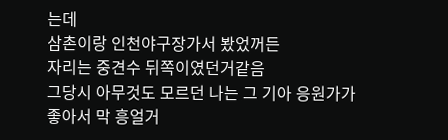는데
삼촌이랑 인천야구장가서 봤었꺼든
자리는 중견수 뒤쪽이였던거같음
그당시 아무것도 모르던 나는 그 기아 응원가가 좋아서 막 흥얼거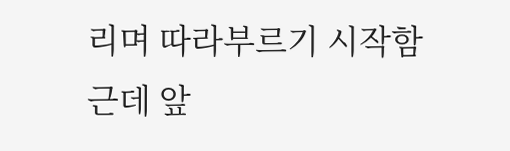리며 따라부르기 시작함
근데 앞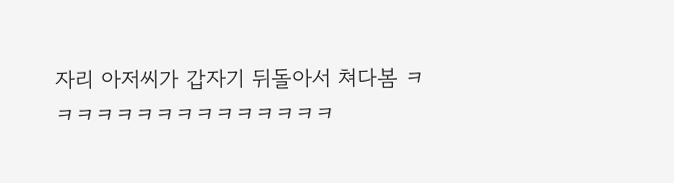자리 아저씨가 갑자기 뒤돌아서 쳐다봄 ㅋㅋㅋㅋㅋㅋㅋㅋㅋㅋㅋㅋㅋㅋㅋ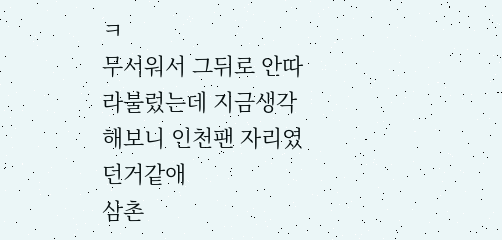ㅋ
무서워서 그뒤로 안따라불렀는데 지금생각해보니 인천팬 자리였던거같애
삼촌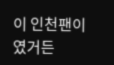이 인천팬이였거든